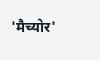'मैच्योर'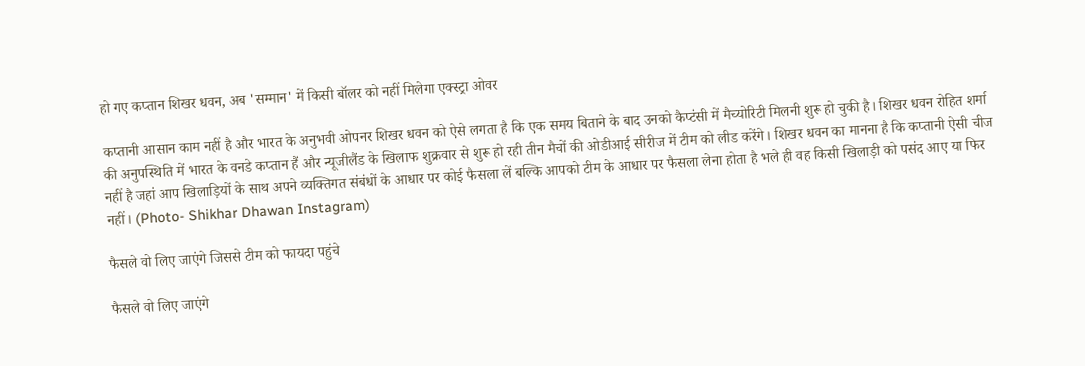हो गए कप्तान शिखर धवन, अब 'सम्मान' में किसी बॉलर को नहीं मिलेगा एक्स्ट्रा ओवर

कप्तानी आसान काम नहीं है और भारत के अनुभवी ओपनर शिखर धवन को ऐसे लगता है कि एक समय बिताने के बाद उनको कैप्टंसी में मैच्योरिटी मिलनी शुरू हो चुकी है। शिखर धवन रोहित शर्मा की अनुपस्थिति में भारत के वनडे कप्तान हैं और न्यूजीलैंड के खिलाफ शुक्रवार से शुरू हो रही तीन मैचों की ओडीआई सीरीज में टीम को लीड करेंगे। शिखर धवन का मानना है कि कप्तानी ऐसी चीज नहीं है जहां आप खिलाड़ियों के साथ अपने व्यक्तिगत संबंधों के आधार पर कोई फैसला लें बल्कि आपको टीम के आधार पर फैसला लेना होता है भले ही वह किसी खिलाड़ी को पसंद आए या फिर नहीं। (Photo- Shikhar Dhawan Instagram)

फैसले वो लिए जाएंगे जिससे टीम को फायदा पहुंचे

फैसले वो लिए जाएंगे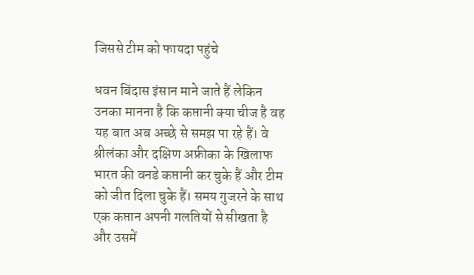जिससे टीम को फायदा पहुंचे

धवन बिंदास इंसान माने जाते हैं लेकिन उनका मानना है कि कप्तानी क्या चीज है वह यह बात अब अच्छे से समझ पा रहे हैं। वे श्रीलंका और दक्षिण अफ्रीका के खिलाफ भारत की वनडे कप्तानी कर चुके हैं और टीम को जीत दिला चुके हैं। समय गुजरने के साथ एक कप्तान अपनी गलतियों से सीखता है और उसमें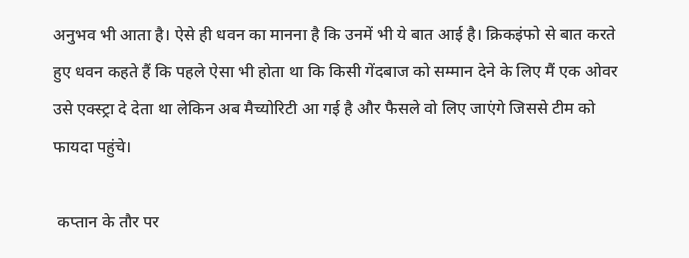अनुभव भी आता है। ऐसे ही धवन का मानना है कि उनमें भी ये बात आई है। क्रिकइंफो से बात करते हुए धवन कहते हैं कि पहले ऐसा भी होता था कि किसी गेंदबाज को सम्मान देने के लिए मैं एक ओवर उसे एक्स्ट्रा दे देता था लेकिन अब मैच्योरिटी आ गई है और फैसले वो लिए जाएंगे जिससे टीम को फायदा पहुंचे।

 कप्तान के तौर पर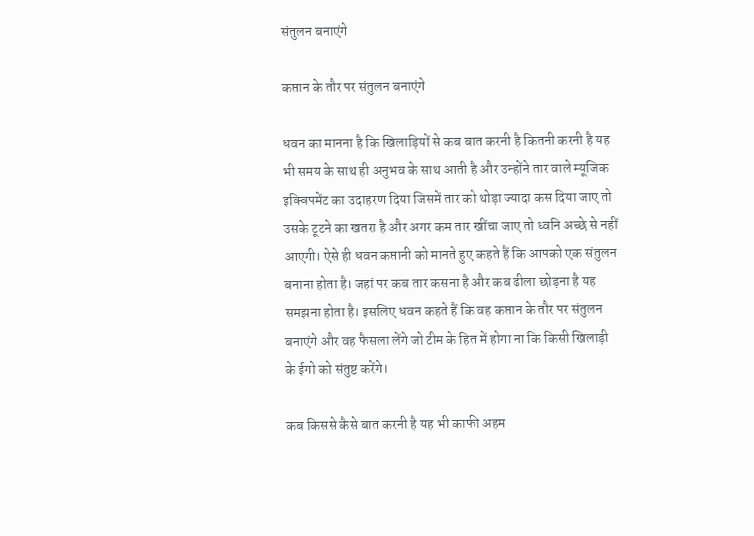संतुलन बनाएंगे

कप्तान के तौर पर संतुलन बनाएंगे

धवन का मानना है कि खिलाड़ियों से कब बात करनी है कितनी करनी है यह भी समय के साथ ही अनुभव के साथ आती है और उन्होंने तार वाले म्यूजिक इक्विपमेंट का उदाहरण दिया जिसमें तार को थोड़ा ज्यादा कस दिया जाए तो उसके टूटने का खतरा है और अगर कम तार खींचा जाए तो ध्वनि अच्छे से नहीं आएगी। ऐसे ही धवन कप्तानी को मानते हुए कहते हैं कि आपको एक संतुलन बनाना होता है। जहां पर कब तार कसना है और कब ढीला छोड़ना है यह समझना होता है। इसलिए धवन कहते हैं कि वह कप्तान के तौर पर संतुलन बनाएंगे और वह फैसला लेंगे जो टीम के हित में होगा ना कि किसी खिलाड़ी के ईगो को संतुष्ट करेंगे।

कब किससे कैसे बात करनी है यह भी काफी अहम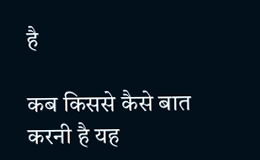है

कब किससे कैसे बात करनी है यह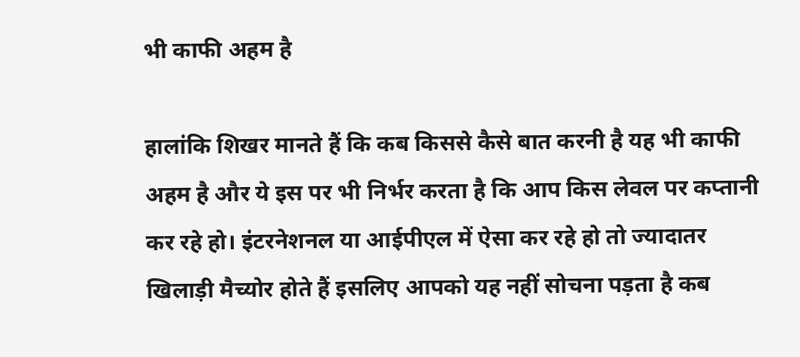भी काफी अहम है

हालांकि शिखर मानते हैं कि कब किससे कैसे बात करनी है यह भी काफी अहम है और ये इस पर भी निर्भर करता है कि आप किस लेवल पर कप्तानी कर रहे हो। इंटरनेशनल या आईपीएल में ऐसा कर रहे हो तो ज्यादातर खिलाड़ी मैच्योर होते हैं इसलिए आपको यह नहीं सोचना पड़ता है कब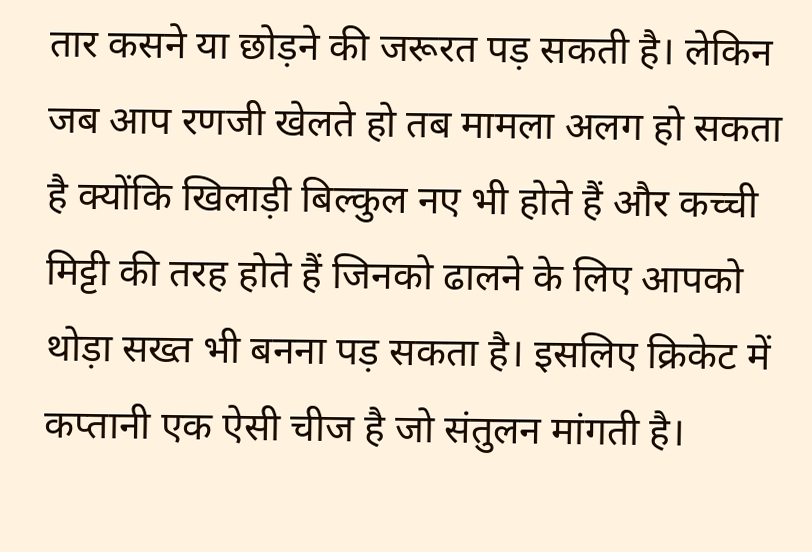तार कसने या छोड़ने की जरूरत पड़ सकती है। लेकिन जब आप रणजी खेलते हो तब मामला अलग हो सकता है क्योंकि खिलाड़ी बिल्कुल नए भी होते हैं और कच्ची मिट्टी की तरह होते हैं जिनको ढालने के लिए आपको थोड़ा सख्त भी बनना पड़ सकता है। इसलिए क्रिकेट में कप्तानी एक ऐसी चीज है जो संतुलन मांगती है।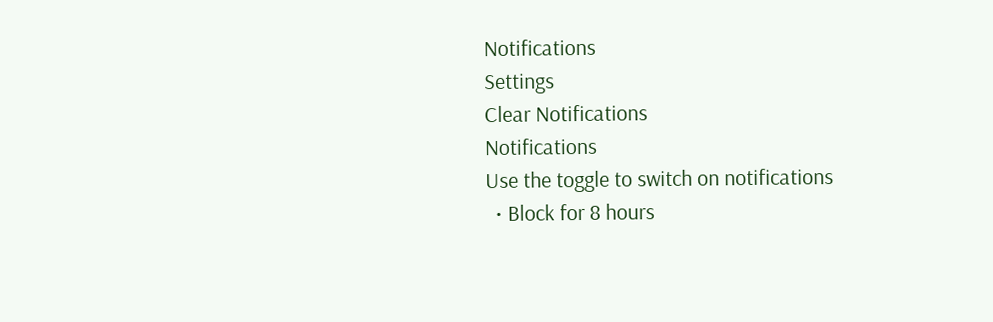Notifications
Settings
Clear Notifications
Notifications
Use the toggle to switch on notifications
  • Block for 8 hours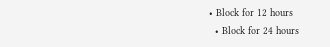• Block for 12 hours
  • Block for 24 hours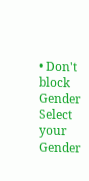• Don't block
Gender
Select your Gender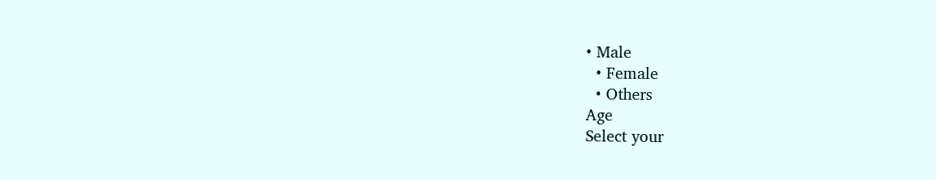• Male
  • Female
  • Others
Age
Select your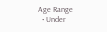Age Range
  • Under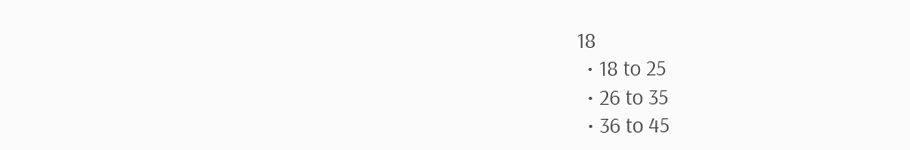18
  • 18 to 25
  • 26 to 35
  • 36 to 45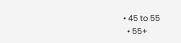• 45 to 55
  • 55+